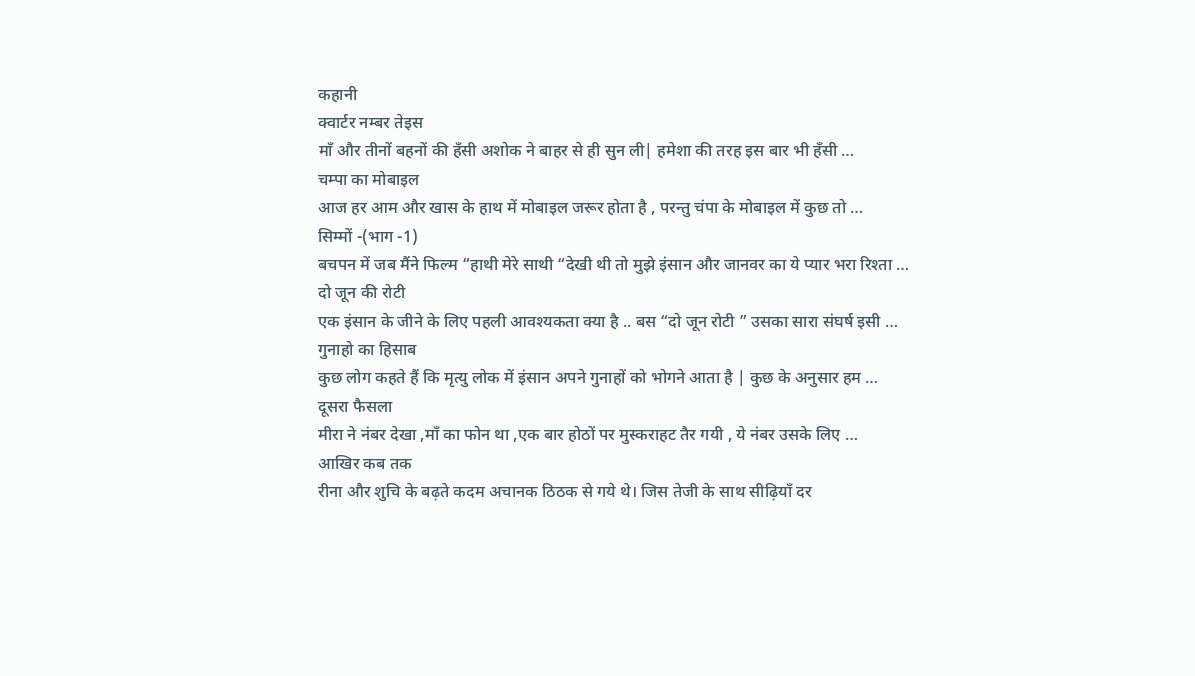कहानी
क्वार्टर नम्बर तेइस
माँ और तीनों बहनों की हँसी अशोक ने बाहर से ही सुन ली| हमेशा की तरह इस बार भी हँसी …
चम्पा का मोबाइल
आज हर आम और खास के हाथ में मोबाइल जरूर होता है , परन्तु चंपा के मोबाइल में कुछ तो …
सिम्मों -(भाग -1)
बचपन में जब मैंने फिल्म “हाथी मेरे साथी “देखी थी तो मुझे इंसान और जानवर का ये प्यार भरा रिश्ता …
दो जून की रोटी
एक इंसान के जीने के लिए पहली आवश्यकता क्या है .. बस “दो जून रोटी ” उसका सारा संघर्ष इसी …
गुनाहो का हिसाब
कुछ लोग कहते हैं कि मृत्यु लोक में इंसान अपने गुनाहों को भोगने आता है | कुछ के अनुसार हम …
दूसरा फैसला
मीरा ने नंबर देखा ,माँ का फोन था ,एक बार होठों पर मुस्कराहट तैर गयी , ये नंबर उसके लिए …
आखिर कब तक
रीना और शुचि के बढ़ते कदम अचानक ठिठक से गये थे। जिस तेजी के साथ सीढ़ियॉं दर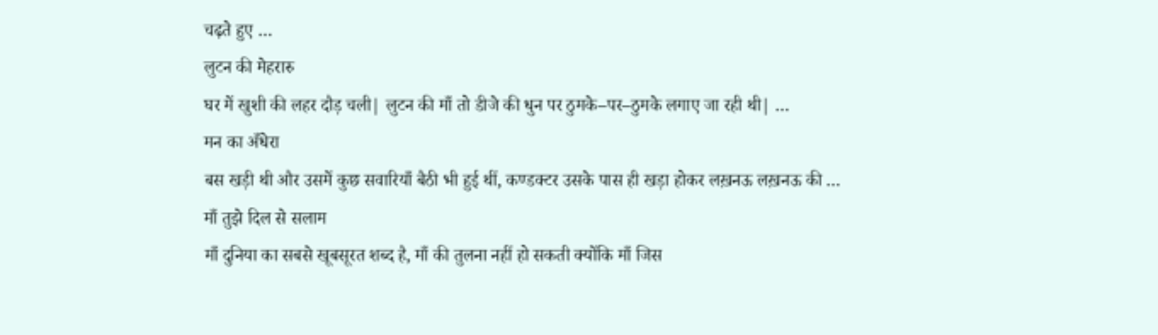चढ़ते हुए …
लुटन की मेहरारु
घर में खुशी की लहर दौड़ चली| लुटन की माँ तो डीजे की धुन पर ठुमके–पर–ठुमके लगाए जा रही थी| …
मन का अँधेरा
बस खड़ी थी और उसमें कुछ सवारियाँ बैठी भी हुई थीं, कण्डक्टर उसके पास ही खड़ा होकर लख़नऊ लख़नऊ की …
माँ तुझे दिल से सलाम
माँ दुनिया का सबसे खूबसूरत शब्द है, माँ की तुलना नहीं हो सकती क्योंकि माँ जिस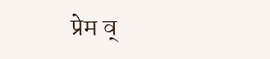प्रेम व्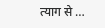त्याग से …